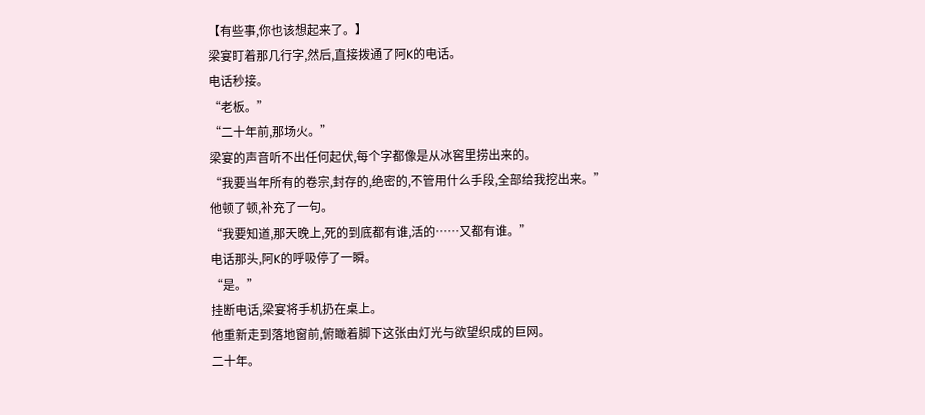【有些事,你也该想起来了。】
梁宴盯着那几行字,然后,直接拨通了阿K的电话。
电话秒接。
“老板。”
“二十年前,那场火。”
梁宴的声音听不出任何起伏,每个字都像是从冰窖里捞出来的。
“我要当年所有的卷宗,封存的,绝密的,不管用什么手段,全部给我挖出来。”
他顿了顿,补充了一句。
“我要知道,那天晚上,死的到底都有谁,活的……又都有谁。”
电话那头,阿K的呼吸停了一瞬。
“是。”
挂断电话,梁宴将手机扔在桌上。
他重新走到落地窗前,俯瞰着脚下这张由灯光与欲望织成的巨网。
二十年。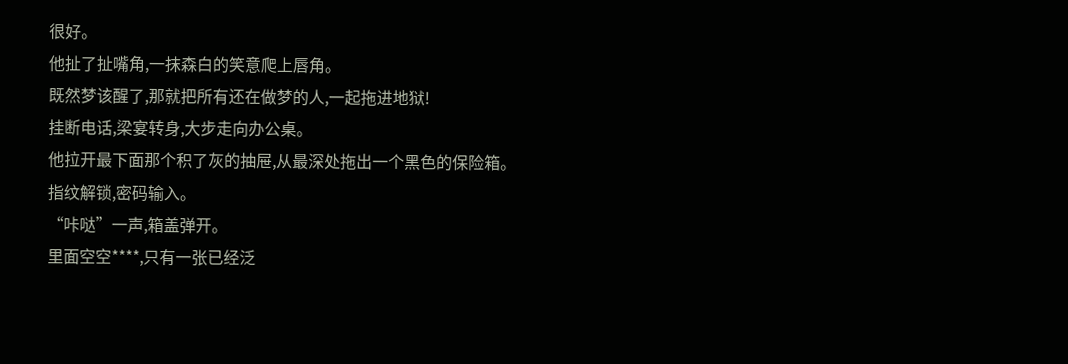很好。
他扯了扯嘴角,一抹森白的笑意爬上唇角。
既然梦该醒了,那就把所有还在做梦的人,一起拖进地狱!
挂断电话,梁宴转身,大步走向办公桌。
他拉开最下面那个积了灰的抽屉,从最深处拖出一个黑色的保险箱。
指纹解锁,密码输入。
“咔哒”一声,箱盖弹开。
里面空空****,只有一张已经泛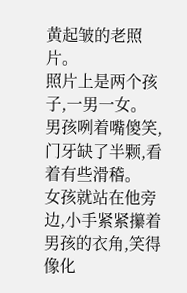黄起皱的老照片。
照片上是两个孩子,一男一女。
男孩咧着嘴傻笑,门牙缺了半颗,看着有些滑稽。
女孩就站在他旁边,小手紧紧攥着男孩的衣角,笑得像化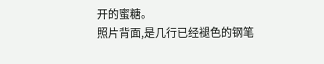开的蜜糖。
照片背面,是几行已经褪色的钢笔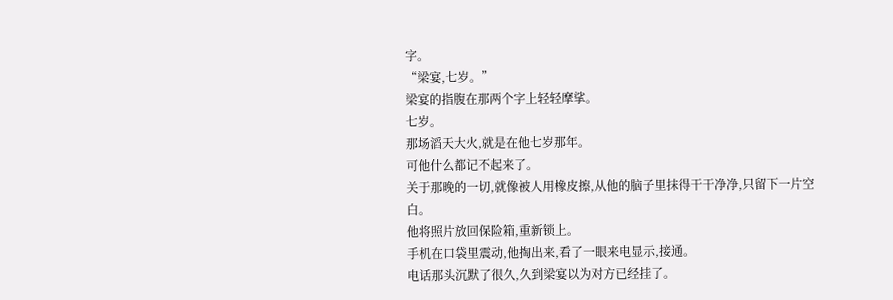字。
“梁宴,七岁。”
梁宴的指腹在那两个字上轻轻摩挲。
七岁。
那场滔天大火,就是在他七岁那年。
可他什么都记不起来了。
关于那晚的一切,就像被人用橡皮擦,从他的脑子里抹得干干净净,只留下一片空白。
他将照片放回保险箱,重新锁上。
手机在口袋里震动,他掏出来,看了一眼来电显示,接通。
电话那头沉默了很久,久到梁宴以为对方已经挂了。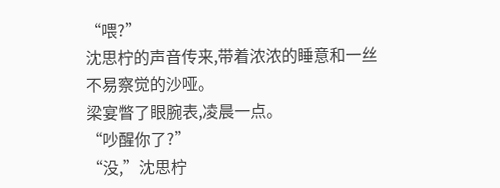“喂?”
沈思柠的声音传来,带着浓浓的睡意和一丝不易察觉的沙哑。
梁宴瞥了眼腕表,凌晨一点。
“吵醒你了?”
“没,”沈思柠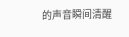的声音瞬间清醒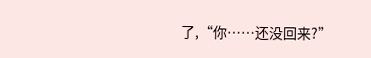了,“你……还没回来?”